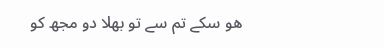ھو سکے تم سے تو بھلا دو مجھ کو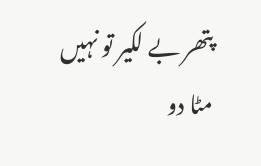پتھر بے لکیر تو نہیں مٹا دو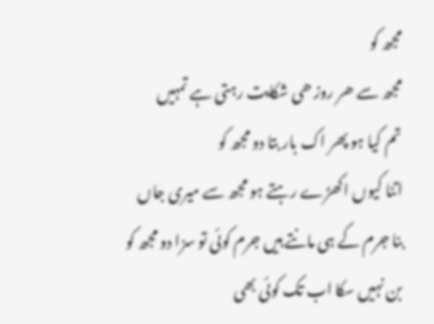مجھ کو
مجھ سے ھر روز ھی شکایت رہتی ہے تمہیں
تم کیا ہو پھر اک بار بتا دو مجھ کو
اتنا کیوں اکھڑے رہتے ہو مجھ سے میری جاں
بنا جرم کے ہی مانتے ہیں جرم کوئی تو سزا دو مجھ کو
بن نہیں سکا اب تک کوئی بھی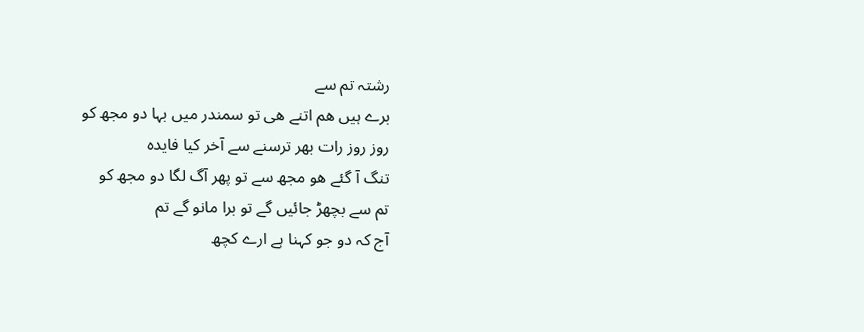رشتہ تم سے
برے ہیں ھم اتنے ھی تو سمندر میں بہا دو مجھ کو
روز روز رات بھر ترسنے سے آخر کیا فایدہ
تنگ آ گئے ھو مجھ سے تو پھر آگ لگا دو مجھ کو
تم سے بچھڑ جائیں گے تو برا مانو گے تم
آج کہ دو جو کہنا ہے ارے کچھ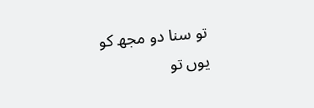تو سنا دو مجھ کو
یوں تو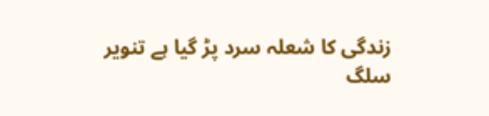زندگی کا شعلہ سرد پڑ گیا ہے تنویر
سلگ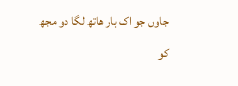جاوں جو اک بار ھاتھ لگا دو مجھ کو